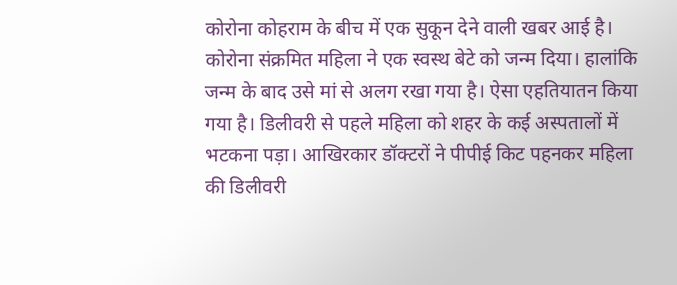कोरोना कोहराम के बीच में एक सुकून देने वाली खबर आई है। कोरोना संक्रमित महिला ने एक स्वस्थ बेटे को जन्म दिया। हालांकि जन्म के बाद उसे मां से अलग रखा गया है। ऐसा एहतियातन किया गया है। डिलीवरी से पहले महिला को शहर के कई अस्पतालों में भटकना पड़ा। आखिरकार डॉक्टरों ने पीपीई किट पहनकर महिला की डिलीवरी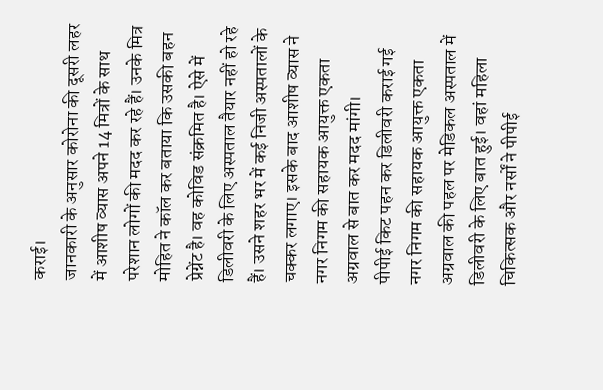कराई।
जानकारी के अनुसार कोरोना की दूसरी लहर में आशीष व्यास अपने 14 मित्रों के साथ परेशान लोगों की मदद कर रहे हैं। उनके मित्र मोहित ने कॉल कर बताया कि उसकी बहन प्रेग्नेंट है। वह कोविड संक्रमित है। ऐसे में डिलीवरी के लिए अस्पताल तैयार नहीं हो रहे हैं। उसने शहर भर में कई निजी अस्पतालों के चक्कर लगाए। इसके बाद आशीष व्यास ने नगर निगम की सहायक आयुक्त एकता अग्रवाल से बात कर मदद मांगी।
पीपीई किट पहन कर डिलीवरी कराई गई
नगर निगम की सहायक आयुक्त एकता अग्रवाल की पहल पर मेडिकल अस्पताल में डिलीवरी के लिए बात हुई। वहां महिला चिकित्सक और नर्सों ने पीपीई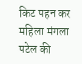किट पहन कर महिला मंगला पटेल की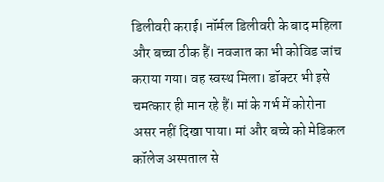डिलीवरी कराई। नॉर्मल डिलीवरी के बाद महिला और बच्चा ठीक हैं। नवजात का भी कोविड जांच कराया गया। वह स्वस्थ मिला। डॉक्टर भी इसे चमत्कार ही मान रहे हैं। मां के गर्भ में कोरोना असर नहीं दिखा पाया। मां और बच्चे को मेडिकल कॉलेज अस्पताल से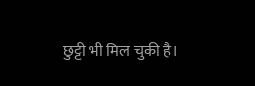छुट्टी भी मिल चुकी है।